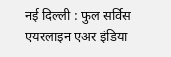नई दिल्ली : फुल सर्विस एयरलाइन एअर इंडिया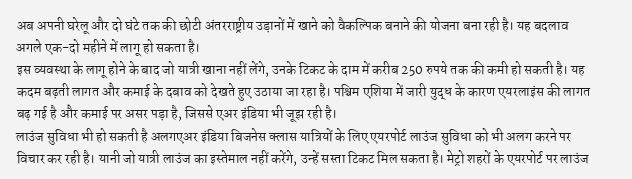अब अपनी घरेलू और दो घंटे तक की छोटी अंतरराष्ट्रीय उड़ानों में खाने को वैकल्पिक बनाने की योजना बना रही है। यह बदलाव अगले एक-दो महीने में लागू हो सकता है।
इस व्यवस्था के लागू होने के बाद जो यात्री खाना नहीं लेंगे, उनके टिकट के दाम में करीब 250 रुपये तक की कमी हो सकती है। यह कदम बढ़ती लागत और कमाई के दबाव को देखते हुए उठाया जा रहा है। पश्चिम एशिया में जारी युद्ध के कारण एयरलाइंस की लागत बढ़ गई है और कमाई पर असर पड़ा है, जिससे एअर इंडिया भी जूझ रही है।
लाउंज सुविधा भी हो सकती है अलगएअर इंडिया बिजनेस क्लास यात्रियों के लिए एयरपोर्ट लाउंज सुविधा को भी अलग करने पर विचार कर रही है। यानी जो यात्री लाउंज का इस्तेमाल नहीं करेंगे, उन्हें सस्ता टिकट मिल सकता है। मेट्रो शहरों के एयरपोर्ट पर लाउंज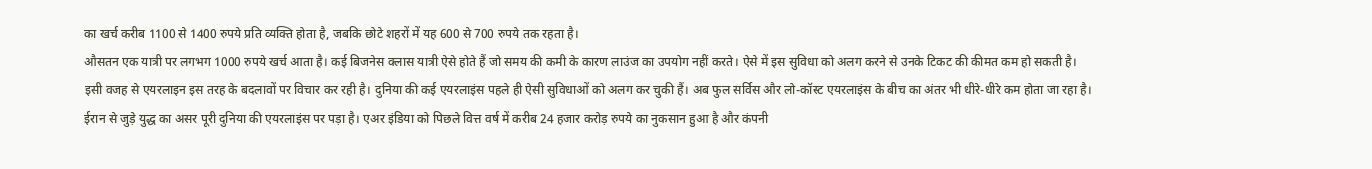का खर्च करीब 1100 से 1400 रुपये प्रति व्यक्ति होता है, जबकि छोटे शहरों में यह 600 से 700 रुपये तक रहता है।
औसतन एक यात्री पर लगभग 1000 रुपये खर्च आता है। कई बिजनेस क्लास यात्री ऐसे होते हैं जो समय की कमी के कारण लाउंज का उपयोग नहीं करते। ऐसे में इस सुविधा को अलग करने से उनके टिकट की कीमत कम हो सकती है।
इसी वजह से एयरलाइन इस तरह के बदलावों पर विचार कर रही है। दुनिया की कई एयरलाइंस पहले ही ऐसी सुविधाओं को अलग कर चुकी हैं। अब फुल सर्विस और लो-कॉस्ट एयरलाइंस के बीच का अंतर भी धीरे-धीरे कम होता जा रहा है।
ईरान से जुड़े युद्ध का असर पूरी दुनिया की एयरलाइंस पर पड़ा है। एअर इंडिया को पिछले वित्त वर्ष में करीब 24 हजार करोड़ रुपये का नुकसान हुआ है और कंपनी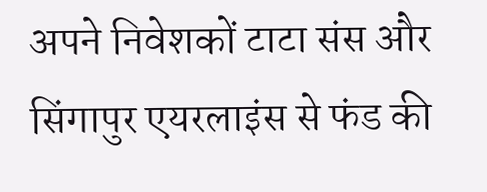अपने निवेशकों टाटा संस और सिंगापुर एयरलाइंस से फंड की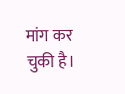मांग कर चुकी है।